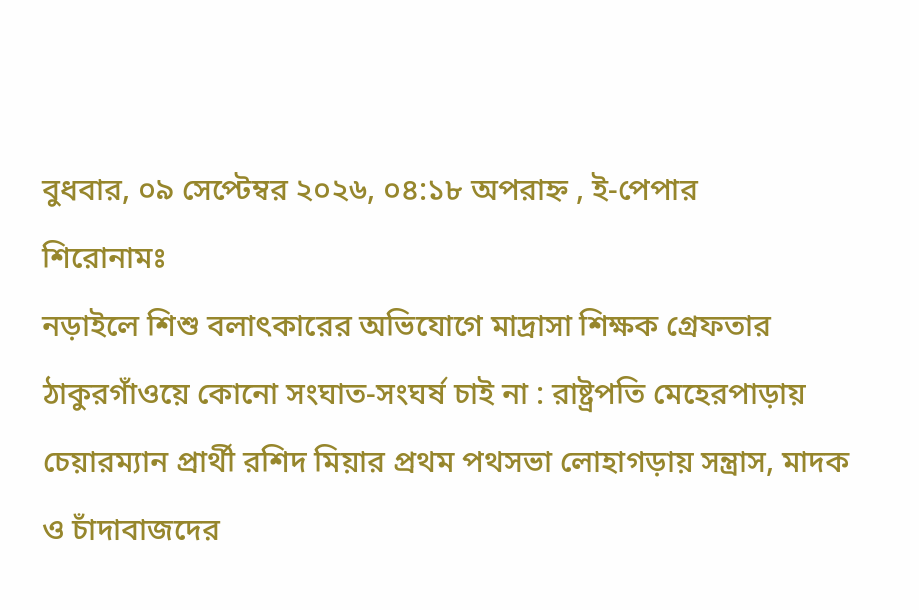বুধবার, ০৯ সেপ্টেম্বর ২০২৬, ০৪:১৮ অপরাহ্ন , ই-পেপার
শিরোনামঃ
নড়াইলে শিশু বলাৎকারের অভিযোগে মাদ্রাসা শিক্ষক গ্রেফতার  ঠাকুরগাঁওয়ে কোনো সংঘাত-সংঘর্ষ চাই না : রাষ্ট্রপতি মেহেরপাড়ায় চেয়ারম্যান প্রার্থী রশিদ মিয়ার প্রথম পথসভা লোহাগড়ায় সন্ত্রাস, মাদক ও চাঁদাবাজদের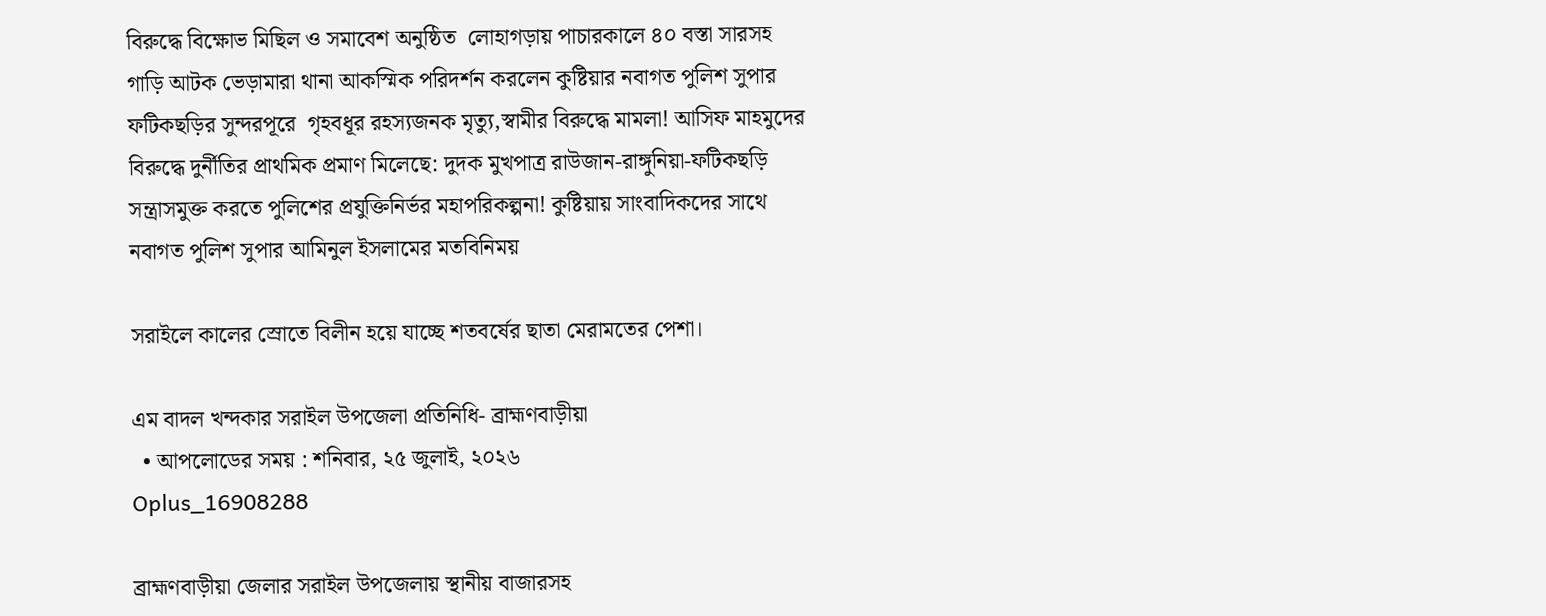বিরুদ্ধে বিক্ষোভ মিছিল ও সমাবেশ অনুষ্ঠিত  লোহাগড়ায় পাচারকালে ৪০ বস্তা সারসহ গাড়ি আটক ভেড়ামারা থানা আকস্মিক পরিদর্শন করলেন কুষ্টিয়ার নবাগত পুলিশ সুপার ফটিকছড়ির সুন্দরপূরে  গৃহবধূর রহস্যজনক মৃত্যু,স্বামীর বিরুদ্ধে মামলা! আসিফ মাহমুদের বিরুদ্ধে দুর্নীতির প্রাথমিক প্রমাণ মিলেছে: দুদক মুখপাত্র রাউজান-রাঙ্গুনিয়া-ফটিকছড়ি সন্ত্রাসমুক্ত করতে পুলিশের প্রযুক্তিনির্ভর মহাপরিকল্পনা! কুষ্টিয়ায় সাংবাদিকদের সাথে নবাগত পুলিশ সুপার আমিনুল ইসলামের মতবিনিময়

সরাইলে কালের স্রোতে বিলীন হয়ে যাচ্ছে শতবর্ষের ছাতা মেরামতের পেশা।

এম বাদল খন্দকার সরাইল উপজেলা প্রতিনিধি- ব্রাহ্মণবাড়ীয়া
  • আপলোডের সময় : শনিবার, ২৫ জুলাই, ২০২৬
Oplus_16908288

ব্রাহ্মণবাড়ীয়া জেলার সরাইল উপজেলায় স্থানীয় বাজারসহ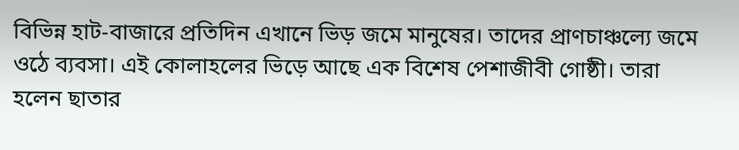বিভিন্ন হাট-বাজারে প্রতিদিন এখানে ভিড় জমে মানুষের। তাদের প্রাণচাঞ্চল্যে জমে ওঠে ব্যবসা। এই কোলাহলের ভিড়ে আছে এক বিশেষ পেশাজীবী গোষ্ঠী। তারা হলেন ছাতার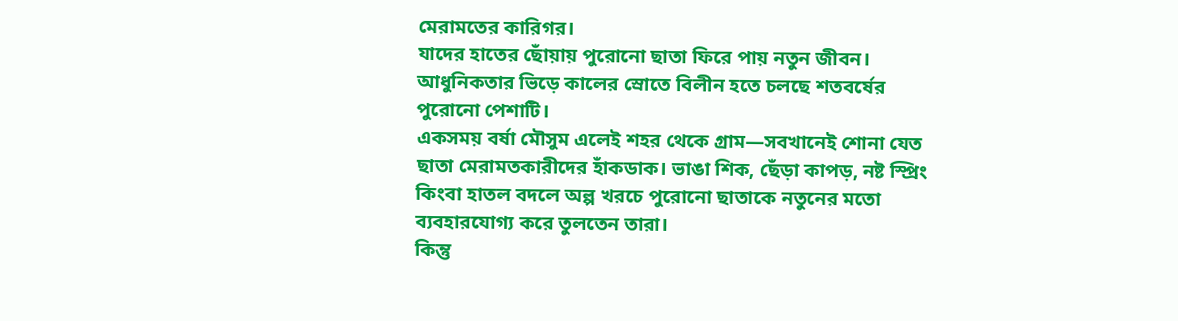মেরামতের কারিগর।
যাদের হাতের ছোঁয়ায় পুরোনো ছাতা ফিরে পায় নতুন জীবন। আধুনিকতার ভিড়ে কালের স্রোতে বিলীন হতে চলছে শতবর্ষের পুরোনো পেশাটি।
একসময় বর্ষা মৌসুম এলেই শহর থেকে গ্রাম—সবখানেই শোনা যেত ছাতা মেরামতকারীদের হাঁকডাক। ভাঙা শিক, ছেঁড়া কাপড়, নষ্ট স্প্রিং কিংবা হাতল বদলে অল্প খরচে পুরোনো ছাতাকে নতুনের মতো ব্যবহারযোগ্য করে তুলতেন তারা।
কিন্তু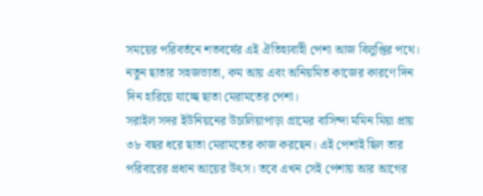সময়ের পরিবর্তনে শতবর্ষের এই ঐতিহ্যবাহী পেশা আজ বিলুপ্তির পথে। নতুন ছাতার সহজভ্যতা, কম আয় এবং অনিয়মিত কাজের কারণে দিন দিন হারিয়ে যাচ্ছে ছাতা মেরামতের পেশা।
সরাইল সদর ইউনিয়নের উচালিয়াপাড়া গ্রামের বাসিন্দা মমিন মিয়া প্রায় ৩৮ বছর ধরে ছাতা মেরামতের কাজ করছেন। এই পেশাই ছিল তার পরিবারের প্রধান আয়ের উৎস। তবে এখন সেই পেশায় আর আগের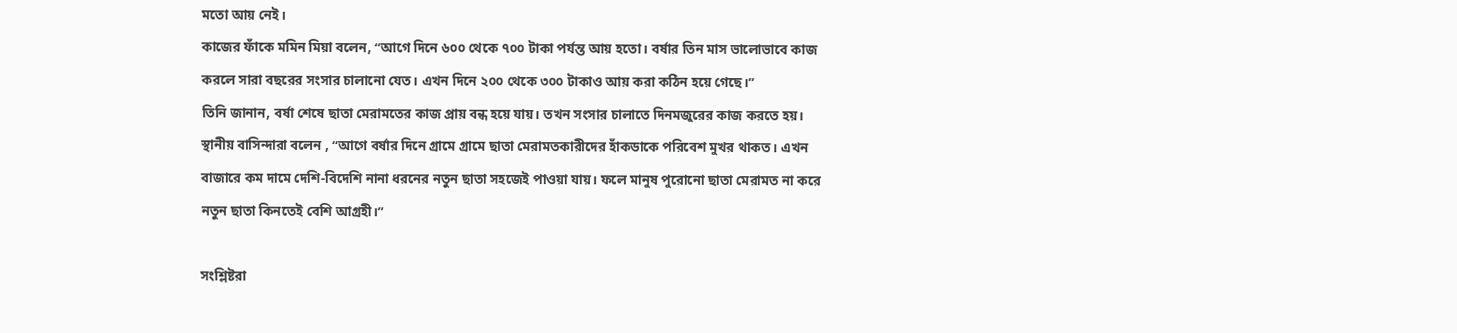মতো আয় নেই।
কাজের ফাঁকে মমিন মিয়া বলেন, “আগে দিনে ৬০০ থেকে ৭০০ টাকা পর্যন্ত আয় হতো। বর্ষার তিন মাস ভালোভাবে কাজ করলে সারা বছরের সংসার চালানো যেত। এখন দিনে ২০০ থেকে ৩০০ টাকাও আয় করা কঠিন হয়ে গেছে।”
তিনি জানান, বর্ষা শেষে ছাতা মেরামতের কাজ প্রায় বন্ধ হয়ে যায়। তখন সংসার চালাতে দিনমজুরের কাজ করতে হয়।
স্থানীয় বাসিন্দারা বলেন , “আগে বর্ষার দিনে গ্রামে গ্রামে ছাতা মেরামতকারীদের হাঁকডাকে পরিবেশ মুখর থাকত। এখন বাজারে কম দামে দেশি-বিদেশি নানা ধরনের নতুন ছাতা সহজেই পাওয়া যায়। ফলে মানুষ পুরোনো ছাতা মেরামত না করে নতুন ছাতা কিনতেই বেশি আগ্রহী।”

সংশ্লিষ্টরা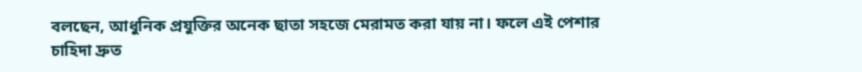বলছেন, আধুনিক প্রযুক্তির অনেক ছাতা সহজে মেরামত করা যায় না। ফলে এই পেশার চাহিদা দ্রুত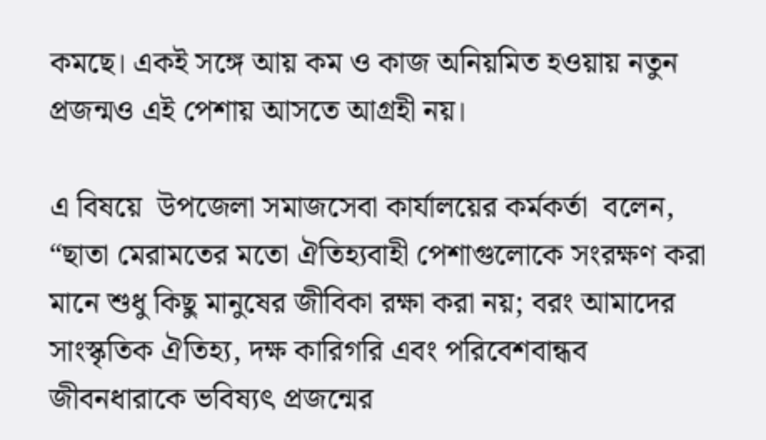কমছে। একই সঙ্গে আয় কম ও কাজ অনিয়মিত হওয়ায় নতুন প্রজন্মও এই পেশায় আসতে আগ্রহী নয়।

এ বিষয়ে  উপজেলা সমাজসেবা কার্যালয়ের কর্মকর্তা  বলেন, “ছাতা মেরামতের মতো ঐতিহ্যবাহী পেশাগুলোকে সংরক্ষণ করা মানে শুধু কিছু মানুষের জীবিকা রক্ষা করা নয়; বরং আমাদের সাংস্কৃতিক ঐতিহ্য, দক্ষ কারিগরি এবং পরিবেশবান্ধব জীবনধারাকে ভবিষ্যৎ প্রজন্মের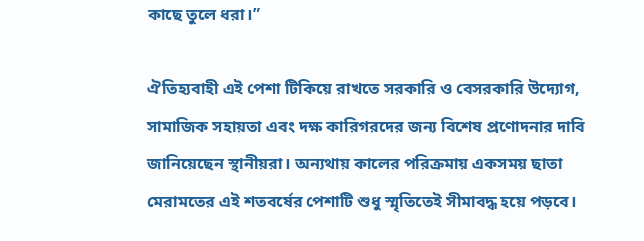কাছে তুলে ধরা।”

ঐতিহ্যবাহী এই পেশা টিকিয়ে রাখতে সরকারি ও বেসরকারি উদ্যোগ, সামাজিক সহায়তা এবং দক্ষ কারিগরদের জন্য বিশেষ প্রণোদনার দাবি জানিয়েছেন স্থানীয়রা। অন্যথায় কালের পরিক্রমায় একসময় ছাতা মেরামতের এই শতবর্ষের পেশাটি শুধু স্মৃতিতেই সীমাবদ্ধ হয়ে পড়বে।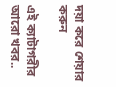দয়া করে শেয়ার করুন

এই ক্যাটাগরীর আরো খবর..